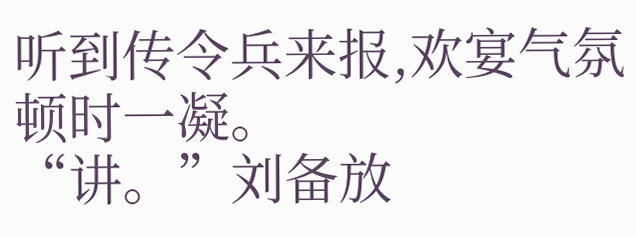听到传令兵来报,欢宴气氛顿时一凝。
“讲。”刘备放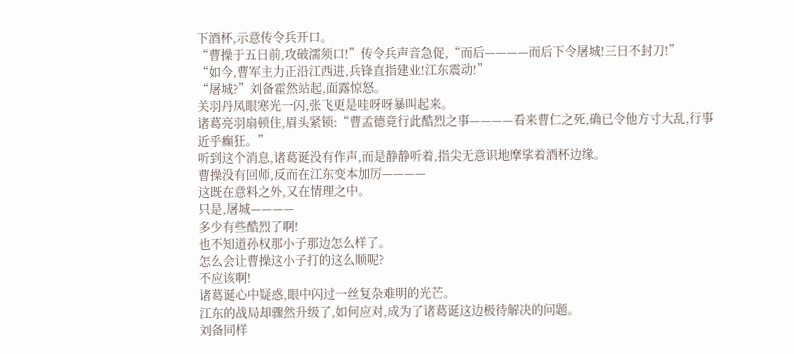下酒杯,示意传令兵开口。
“曹操于五日前,攻破濡须口!”传令兵声音急促,“而后————而后下令屠城!三日不封刀!”
“如今,曹军主力正沿江西进,兵锋直指建业!江东震动!”
“屠城?”刘备霍然站起,面露惊怒。
关羽丹凤眼寒光一闪,张飞更是哇呀呀暴叫起来。
诸葛亮羽扇顿住,眉头紧锁:“曹孟德竟行此酷烈之事————看来曹仁之死,确已令他方寸大乱,行事近乎癫狂。”
听到这个消息,诸葛诞没有作声,而是静静听着,指尖无意识地摩挲着酒杯边缘。
曹操没有回师,反而在江东变本加厉————
这既在意料之外,又在情理之中。
只是,屠城————
多少有些酷烈了啊!
也不知道孙权那小子那边怎么样了。
怎么会让曹操这小子打的这么顺呢?
不应该啊!
诸葛诞心中疑惑,眼中闪过一丝复杂难明的光芒。
江东的战局却骤然升级了,如何应对,成为了诸葛诞这边极待解决的问题。
刘备同样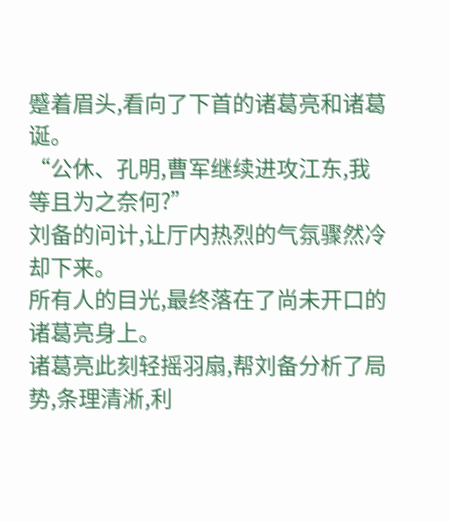蹙着眉头,看向了下首的诸葛亮和诸葛诞。
“公休、孔明,曹军继续进攻江东,我等且为之奈何?”
刘备的问计,让厅内热烈的气氛骤然冷却下来。
所有人的目光,最终落在了尚未开口的诸葛亮身上。
诸葛亮此刻轻摇羽扇,帮刘备分析了局势,条理清淅,利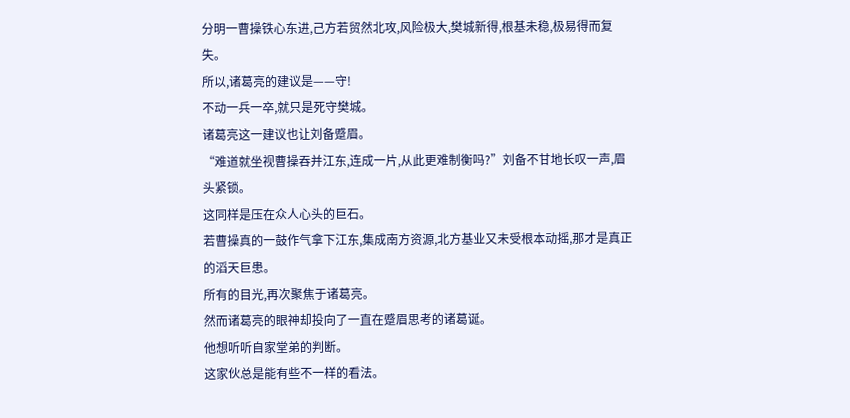分明一曹操铁心东进,己方若贸然北攻,风险极大,樊城新得,根基未稳,极易得而复失。
所以,诸葛亮的建议是——守!
不动一兵一卒,就只是死守樊城。
诸葛亮这一建议也让刘备蹙眉。
“难道就坐视曹操吞并江东,连成一片,从此更难制衡吗?”刘备不甘地长叹一声,眉头紧锁。
这同样是压在众人心头的巨石。
若曹操真的一鼓作气拿下江东,集成南方资源,北方基业又未受根本动摇,那才是真正的滔天巨患。
所有的目光,再次聚焦于诸葛亮。
然而诸葛亮的眼神却投向了一直在蹙眉思考的诸葛诞。
他想听听自家堂弟的判断。
这家伙总是能有些不一样的看法。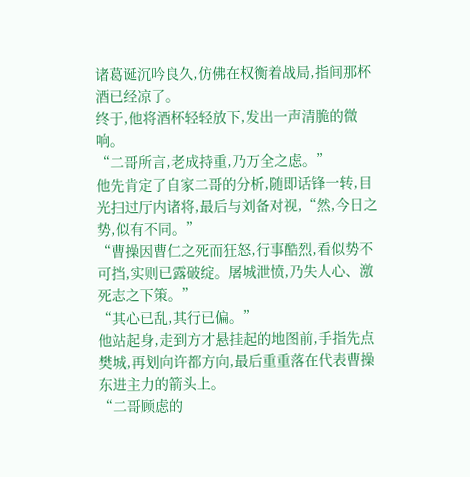诸葛诞沉吟良久,仿佛在权衡着战局,指间那杯酒已经凉了。
终于,他将酒杯轻轻放下,发出一声清脆的微响。
“二哥所言,老成持重,乃万全之虑。”
他先肯定了自家二哥的分析,随即话锋一转,目光扫过厅内诸将,最后与刘备对视,“然,今日之势,似有不同。”
“曹操因曹仁之死而狂怒,行事酷烈,看似势不可挡,实则已露破绽。屠城泄愤,乃失人心、激死志之下策。”
“其心已乱,其行已偏。”
他站起身,走到方才悬挂起的地图前,手指先点樊城,再划向许都方向,最后重重落在代表曹操东进主力的箭头上。
“二哥顾虑的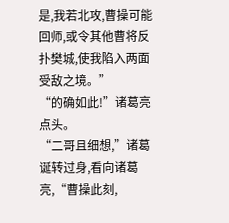是,我若北攻,曹操可能回师,或令其他曹将反扑樊城,使我陷入两面受敌之境。”
“的确如此!”诸葛亮点头。
“二哥且细想,”诸葛诞转过身,看向诸葛亮,“曹操此刻,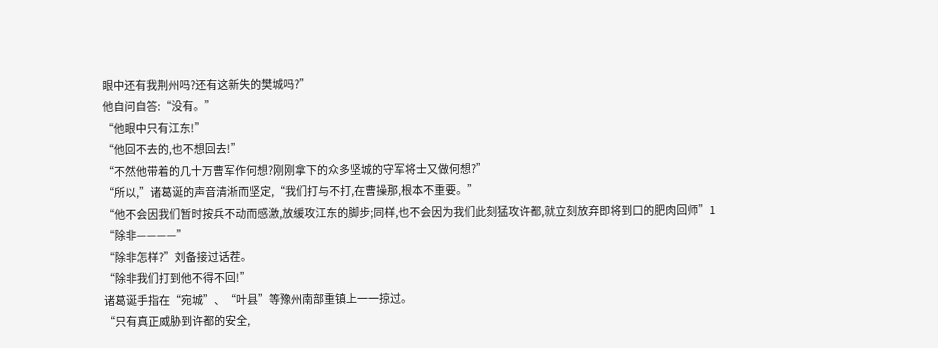眼中还有我荆州吗?还有这新失的樊城吗?”
他自问自答:“没有。”
“他眼中只有江东!”
“他回不去的,也不想回去!”
“不然他带着的几十万曹军作何想?刚刚拿下的众多坚城的守军将士又做何想?”
“所以,”诸葛诞的声音清淅而坚定,“我们打与不打,在曹操那,根本不重要。”
“他不会因我们暂时按兵不动而感激,放缓攻江东的脚步;同样,也不会因为我们此刻猛攻许都,就立刻放弃即将到口的肥肉回师”1
“除非————”
“除非怎样?”刘备接过话茬。
“除非我们打到他不得不回!”
诸葛诞手指在“宛城”、“叶县”等豫州南部重镇上一一掠过。
“只有真正威胁到许都的安全,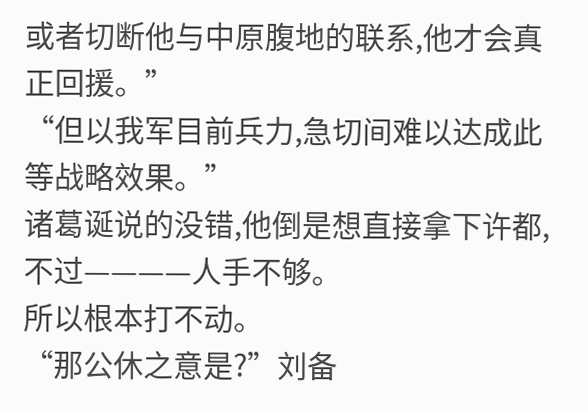或者切断他与中原腹地的联系,他才会真正回援。”
“但以我军目前兵力,急切间难以达成此等战略效果。”
诸葛诞说的没错,他倒是想直接拿下许都,不过————人手不够。
所以根本打不动。
“那公休之意是?”刘备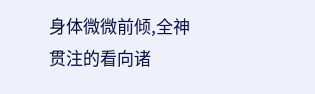身体微微前倾,全神贯注的看向诸